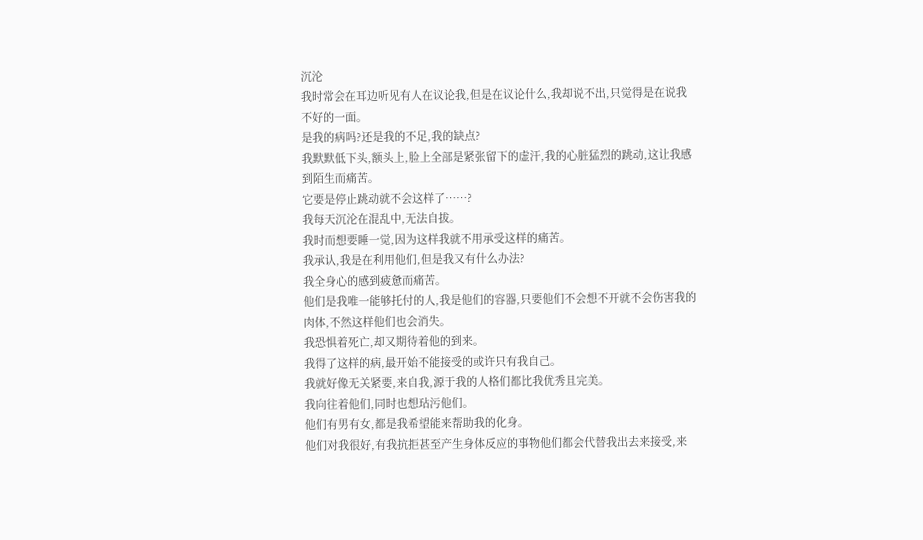沉沦
我时常会在耳边听见有人在议论我,但是在议论什么,我却说不出,只觉得是在说我不好的一面。
是我的病吗?还是我的不足,我的缺点?
我默默低下头,额头上,脸上全部是紧张留下的虚汗,我的心脏猛烈的跳动,这让我感到陌生而痛苦。
它要是停止跳动就不会这样了……?
我每天沉沦在混乱中,无法自拔。
我时而想要睡一觉,因为这样我就不用承受这样的痛苦。
我承认,我是在利用他们,但是我又有什么办法?
我全身心的感到疲惫而痛苦。
他们是我唯一能够托付的人,我是他们的容器,只要他们不会想不开就不会伤害我的肉体,不然这样他们也会消失。
我恐惧着死亡,却又期待着他的到来。
我得了这样的病,最开始不能接受的或许只有我自己。
我就好像无关紧要,来自我,源于我的人格们都比我优秀且完美。
我向往着他们,同时也想玷污他们。
他们有男有女,都是我希望能来帮助我的化身。
他们对我很好,有我抗拒甚至产生身体反应的事物他们都会代替我出去来接受,来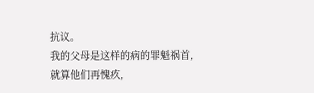抗议。
我的父母是这样的病的罪魁祸首,就算他们再愧疚,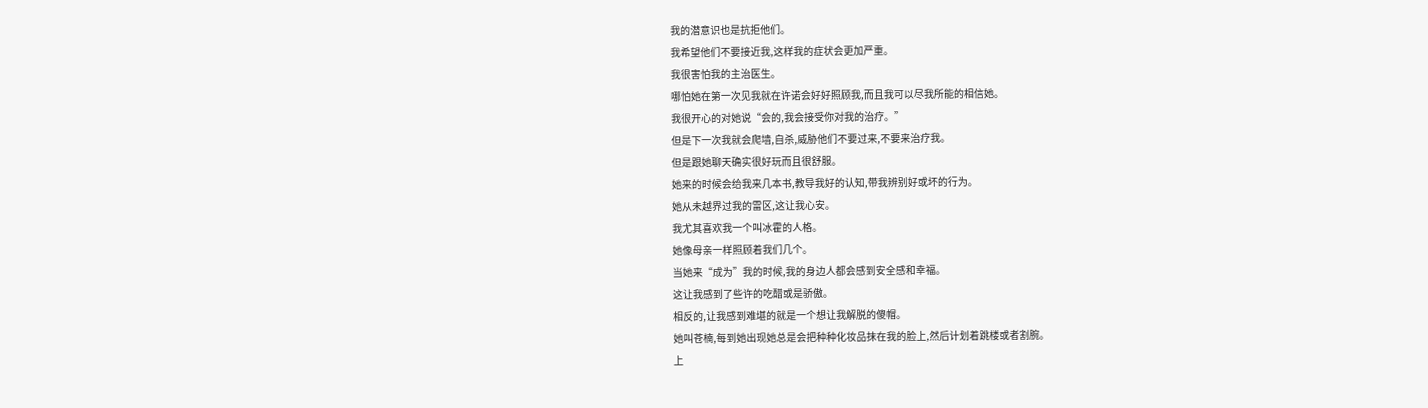我的潜意识也是抗拒他们。
我希望他们不要接近我,这样我的症状会更加严重。
我很害怕我的主治医生。
哪怕她在第一次见我就在许诺会好好照顾我,而且我可以尽我所能的相信她。
我很开心的对她说“会的,我会接受你对我的治疗。”
但是下一次我就会爬墙,自杀,威胁他们不要过来,不要来治疗我。
但是跟她聊天确实很好玩而且很舒服。
她来的时候会给我来几本书,教导我好的认知,带我辨别好或坏的行为。
她从未越界过我的雷区,这让我心安。
我尤其喜欢我一个叫冰霍的人格。
她像母亲一样照顾着我们几个。
当她来“成为”我的时候,我的身边人都会感到安全感和幸福。
这让我感到了些许的吃醋或是骄傲。
相反的,让我感到难堪的就是一个想让我解脱的傻帽。
她叫苍楠,每到她出现她总是会把种种化妆品抹在我的脸上,然后计划着跳楼或者割腕。
上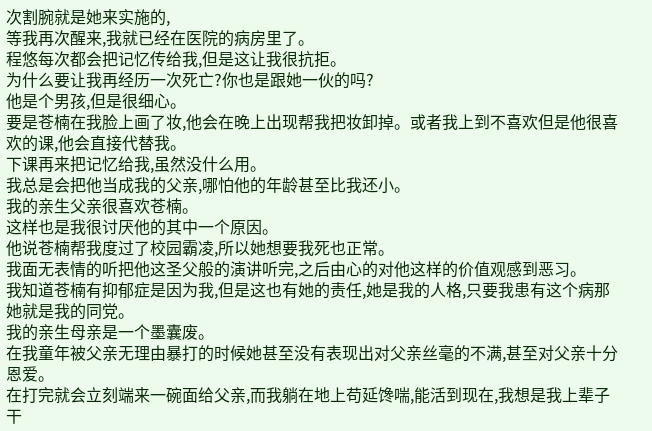次割腕就是她来实施的,
等我再次醒来,我就已经在医院的病房里了。
程悠每次都会把记忆传给我,但是这让我很抗拒。
为什么要让我再经历一次死亡?你也是跟她一伙的吗?
他是个男孩,但是很细心。
要是苍楠在我脸上画了妆,他会在晚上出现帮我把妆卸掉。或者我上到不喜欢但是他很喜欢的课,他会直接代替我。
下课再来把记忆给我,虽然没什么用。
我总是会把他当成我的父亲,哪怕他的年龄甚至比我还小。
我的亲生父亲很喜欢苍楠。
这样也是我很讨厌他的其中一个原因。
他说苍楠帮我度过了校园霸凌,所以她想要我死也正常。
我面无表情的听把他这圣父般的演讲听完,之后由心的对他这样的价值观感到恶习。
我知道苍楠有抑郁症是因为我,但是这也有她的责任,她是我的人格,只要我患有这个病那她就是我的同党。
我的亲生母亲是一个墨囊废。
在我童年被父亲无理由暴打的时候她甚至没有表现出对父亲丝毫的不满,甚至对父亲十分恩爱。
在打完就会立刻端来一碗面给父亲,而我躺在地上苟延馋喘,能活到现在,我想是我上辈子干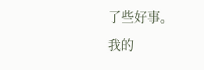了些好事。
我的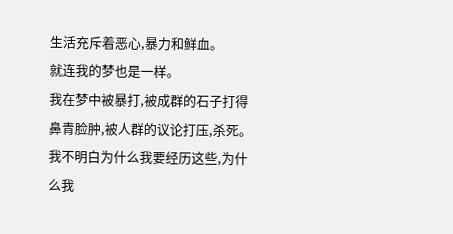生活充斥着恶心,暴力和鲜血。
就连我的梦也是一样。
我在梦中被暴打,被成群的石子打得鼻青脸肿,被人群的议论打压,杀死。
我不明白为什么我要经历这些,为什么我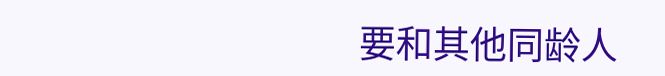要和其他同龄人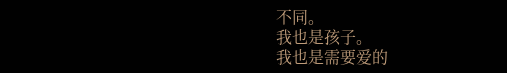不同。
我也是孩子。
我也是需要爱的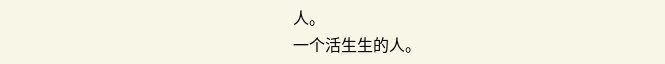人。
一个活生生的人。